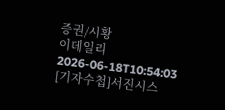증권/시황
이데일리
2026-06-18T10:54:03
[기자수첩]서진시스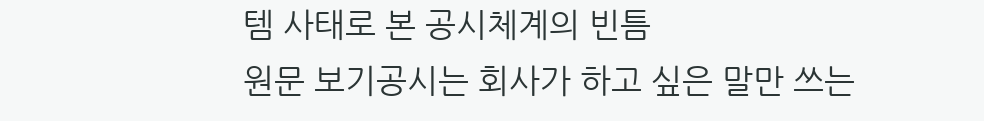템 사태로 본 공시체계의 빈틈
원문 보기공시는 회사가 하고 싶은 말만 쓰는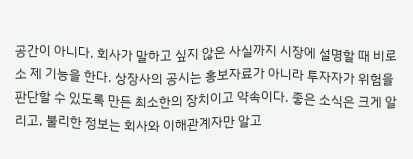공간이 아니다. 회사가 말하고 싶지 않은 사실까지 시장에 설명할 때 비로소 제 기능을 한다. 상장사의 공시는 홍보자료가 아니라 투자자가 위험을 판단할 수 있도록 만든 최소한의 장치이고 약속이다. 좋은 소식은 크게 알리고, 불리한 정보는 회사와 이해관계자만 알고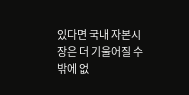있다면 국내 자본시장은 더 기울어질 수밖에 없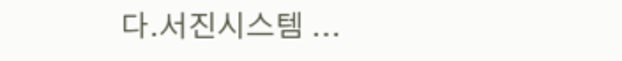다.서진시스템 ...